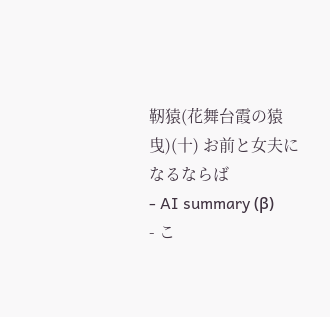靭猿(花舞台霞の猿曳)(十) お前と女夫になるならば
- AI summary (β)
- こ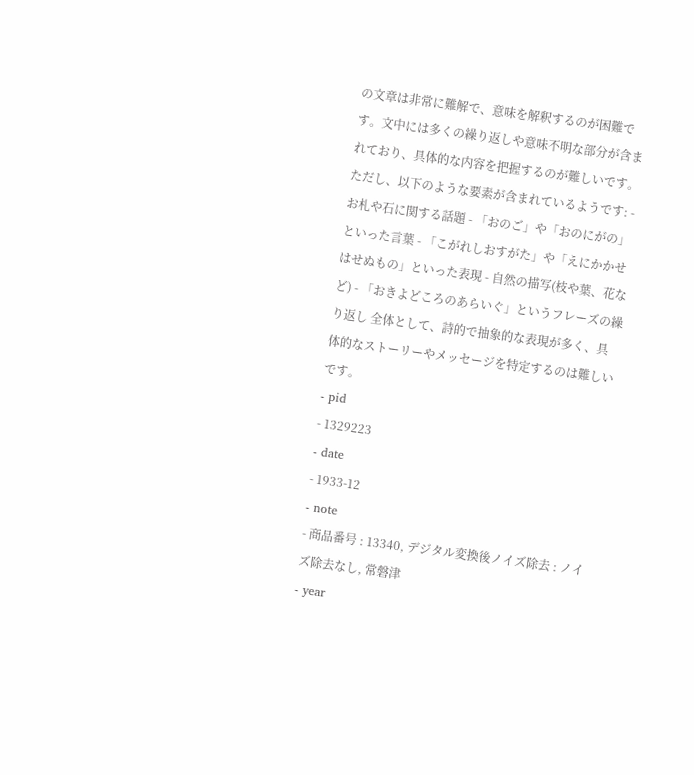の文章は非常に難解で、意味を解釈するのが困難です。文中には多くの繰り返しや意味不明な部分が含まれており、具体的な内容を把握するのが難しいです。ただし、以下のような要素が含まれているようです: - お札や石に関する話題 - 「おのご」や「おのにがの」といった言葉 - 「こがれしおすがた」や「えにかかせはせぬもの」といった表現 - 自然の描写(枝や葉、花など) - 「おきよどころのあらいぐ」というフレーズの繰り返し 全体として、詩的で抽象的な表現が多く、具体的なストーリーやメッセージを特定するのは難しいです。
- pid
- 1329223
- date
- 1933-12
- note
- 商品番号 : 13340, デジタル変換後ノイズ除去 : ノイズ除去なし, 常磐津
- year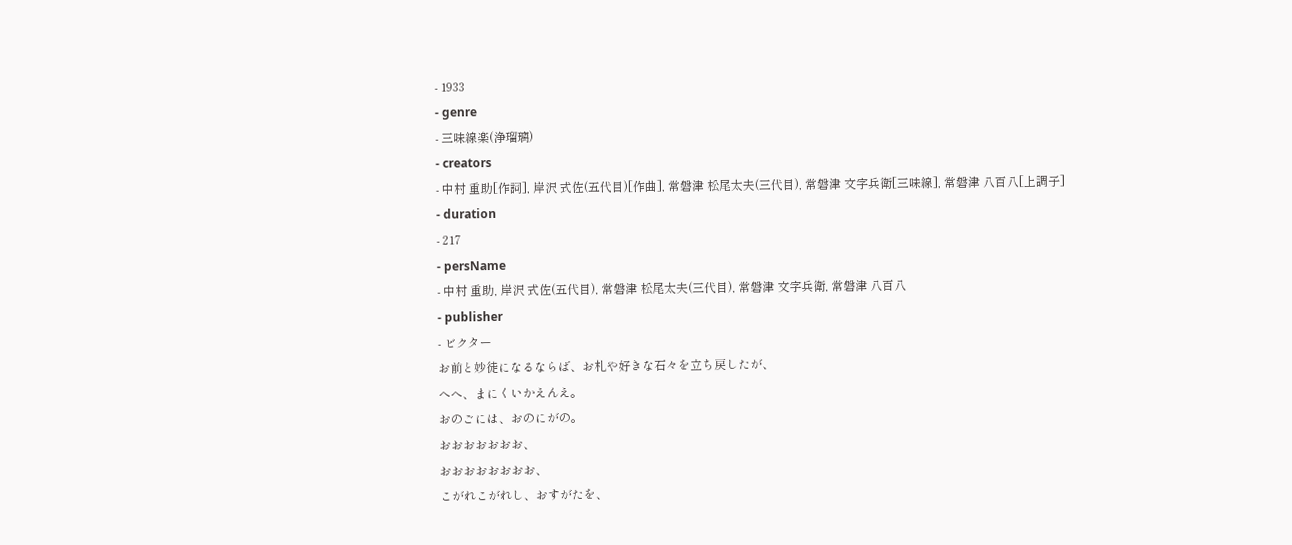- 1933
- genre
- 三味線楽(浄瑠璃)
- creators
- 中村 重助[作詞], 岸沢 式佐(五代目)[作曲], 常磐津 松尾太夫(三代目), 常磐津 文字兵衛[三味線], 常磐津 八百八[上調子]
- duration
- 217
- persName
- 中村 重助, 岸沢 式佐(五代目), 常磐津 松尾太夫(三代目), 常磐津 文字兵衛, 常磐津 八百八
- publisher
- ビクター
お前と妙徒になるならば、お札や好きな石々を立ち戻したが、
へへ、まにくいかえんえ。
おのごには、おのにがの。
おおおおおおお、
おおおおおおおお、
こがれこがれし、おすがたを、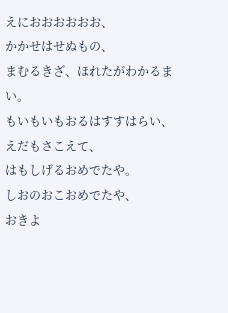えにおおおおおお、
かかせはせぬもの、
まむるきざ、ほれたがわかるまい。
もいもいもおるはすすはらい、
えだもさこえて、
はもしげるおめでたや。
しおのおこおめでたや、
おきよ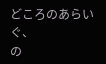どころのあらいぐ、
の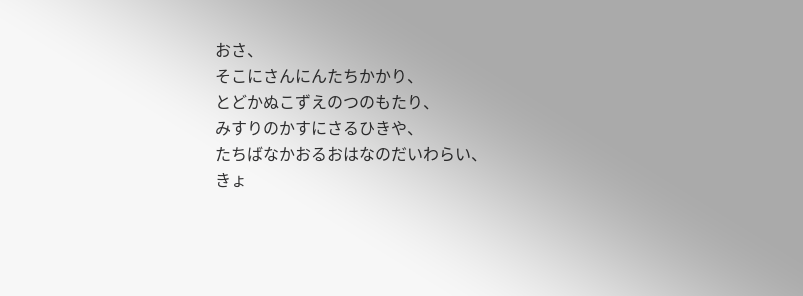おさ、
そこにさんにんたちかかり、
とどかぬこずえのつのもたり、
みすりのかすにさるひきや、
たちばなかおるおはなのだいわらい、
きょ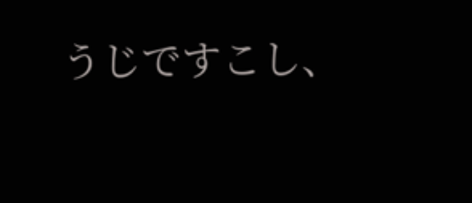うじですこし、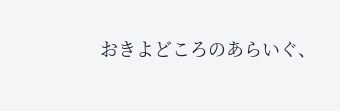おきよどころのあらいぐ、